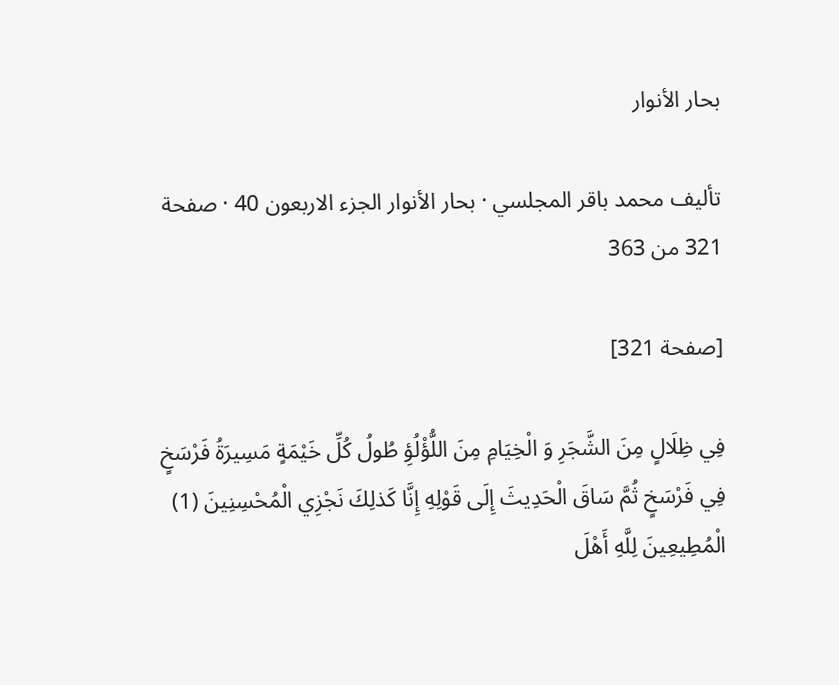بحار الأنوار

تأليف محمد باقر المجلسي · بحار الأنوار الجزء الاربعون 40 · صفحة 321 من 363

[صفحة 321]

فِي ظِلَالٍ مِنَ الشَّجَرِ وَ الْخِيَامِ مِنَ اللُّؤْلُؤِ طُولُ كُلِّ خَيْمَةٍ مَسِيرَةُ فَرْسَخٍ فِي فَرْسَخٍ ثُمَّ سَاقَ الْحَدِيثَ إِلَى قَوْلِهِ إِنَّا كَذلِكَ نَجْزِي الْمُحْسِنِينَ (1) الْمُطِيعِينَ لِلَّهِ أَهْلَ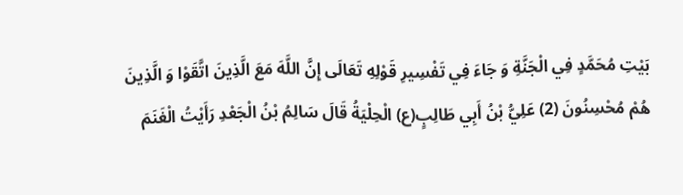بَيْتِ مُحَمَّدٍ فِي الْجَنَّةِ وَ جَاءَ فِي تَفْسِيرِ قَوْلِهِ تَعَالَى إِنَّ اللَّهَ مَعَ الَّذِينَ اتَّقَوْا وَ الَّذِينَ هُمْ مُحْسِنُونَ (2) عَلِيُّ بْنُ أَبِي طَالِبٍ(ع) الْحِلْيَةُ قَالَ سَالِمُ بْنُ الْجَعْدِ رَأَيْتُ الْغَنَمَ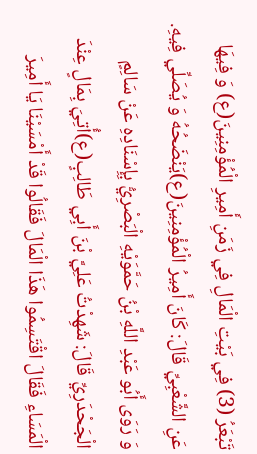تَبْعَرُ (3) فِي بَيْتِ الْمَالِ فِي زَمَنِ أَمِيرِ الْمُؤْمِنِينَ(ع) وَ فِيهَا عَنِ الشَّعْبِيِّ قَالَ: كَانَ أَمِيرُ الْمُؤْمِنِينَ(ع)يَنْضَحُهُ وَ يُصَلِّي فِيهِ. وَ رَوَى أَبُو عَبْدِ اللَّهِ بْنُ حَمَّوَيْهِ الْبَصْرِيُّ بِإِسْنَادِهِ عَنْ سَالِمٍ الْجَحْدَرِيِّ قَالَ: شَهِدْتُ عَلِيَّ بْنَ أَبِي طَالِبٍ(ع)أُتِيَ بِمَالٍ عِنْدَ الْمَسَاءِ فَقَالَ اقْتَسِمُوا هَذَا الْمَالَ فَقَالُوا قَدْ أَمْسَيْنَا يَا أَمِيرَ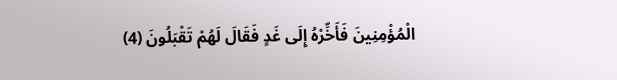الْمُؤْمِنِينَ فَأَخِّرْهُ إِلَى غَدٍ فَقَالَ لَهُمْ تَقْبَلُونَ (4)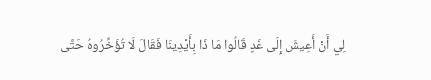لِي أَنْ أَعِيشَ إِلَى غَدٍ قَالُوا مَا ذَا بِأَيْدِينَا فَقَالَ لَا تُؤَخِّرُوهُ حَتَّى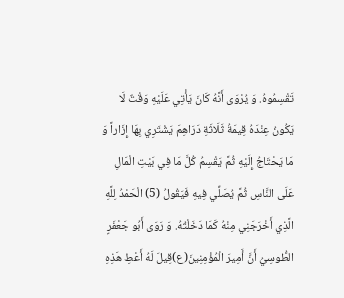تَقْسِمُوهُ. وَ يُرْوَى أَنَّهُ كَانَ يَأْتِي عَلَيْهِ وَقْتٌ لَا يَكُونُ عِنْدَهُ قِيمَةُ ثَلَاثَةِ دَرَاهِمَ يَشْتَرِي بِهَا إِزَاراً وَ مَا يَحْتَاجُ إِلَيْهِ ثُمَّ يَقْسِمُ كُلَّ مَا فِي بَيْتِ الْمَالِ عَلَى النَّاسِ ثُمَّ يُصَلِّي فِيهِ فَيَقُولُ (5) الْحَمْدُ لِلَّهِ الَّذِي أَخْرَجَنِي مِنْهُ كَمَا دَخَلْتُهُ. وَ رَوَى أَبُو جَعْفَرٍ الطُّوسِيُ أَنَّ أَمِيرَ الْمُؤْمِنِينَ(ع)قِيلَ لَهُ أَعْطِ هَذِهِ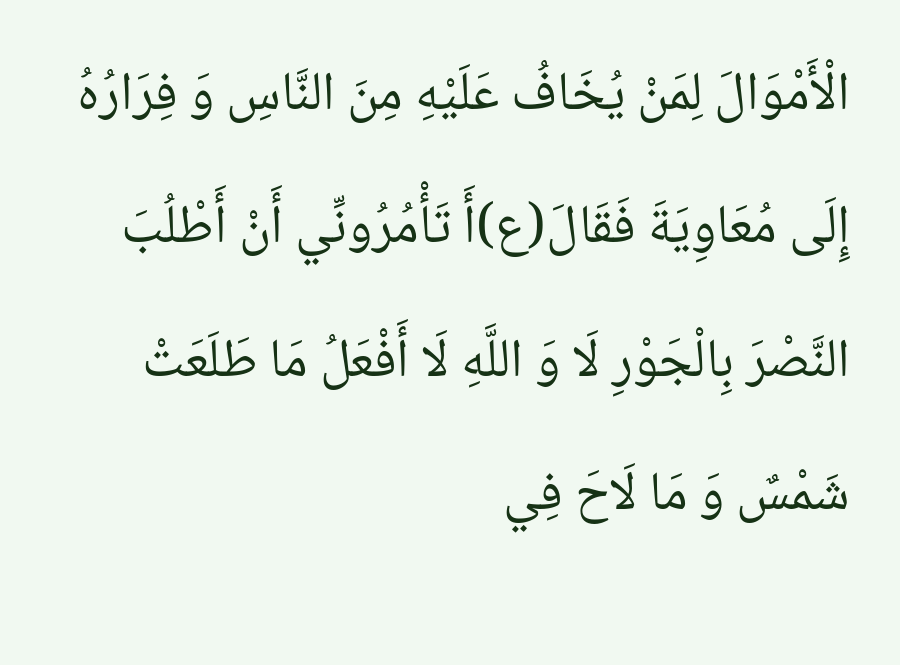الْأَمْوَالَ لِمَنْ يُخَافُ عَلَيْهِ مِنَ النَّاسِ وَ فِرَارُهُ إِلَى مُعَاوِيَةَ فَقَالَ(ع)أَ تَأْمُرُونِّي أَنْ أَطْلُبَ النَّصْرَ بِالْجَوْرِ لَا وَ اللَّهِ لَا أَفْعَلُ مَا طَلَعَتْ شَمْسٌ وَ مَا لَاحَ فِي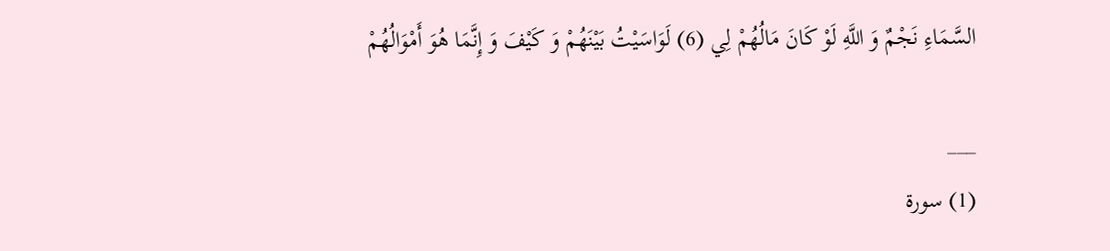السَّمَاءِ نَجْمٌ وَ اللَّهِ لَوْ كَانَ مَالُهُمْ لِي (6) لَوَاسَيْتُ بَيْنَهُمْ وَ كَيْفَ وَ إِنَّمَا هُوَ أَمْوَالُهُمْ

___
(1) سورة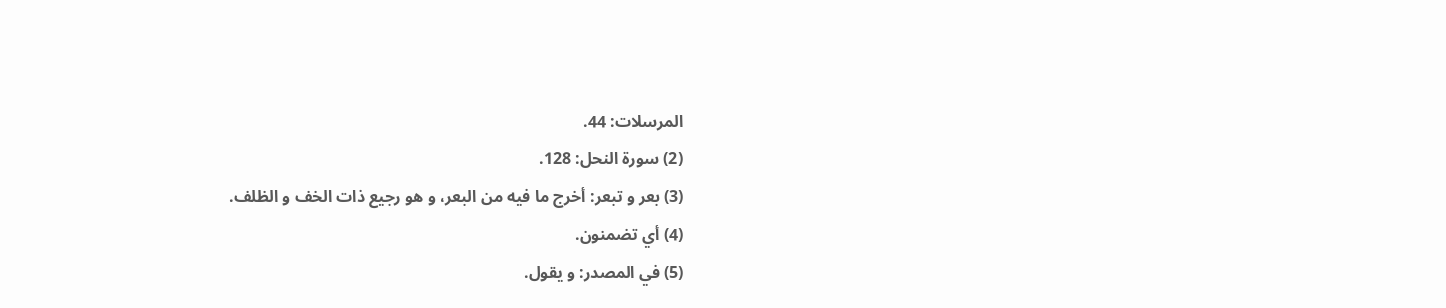المرسلات: 44.
(2) سورة النحل: 128.
(3) بعر و تبعر: أخرج ما فيه من البعر، و هو رجيع ذات الخف و الظلف.
(4) أي تضمنون.
(5) في المصدر: و يقول.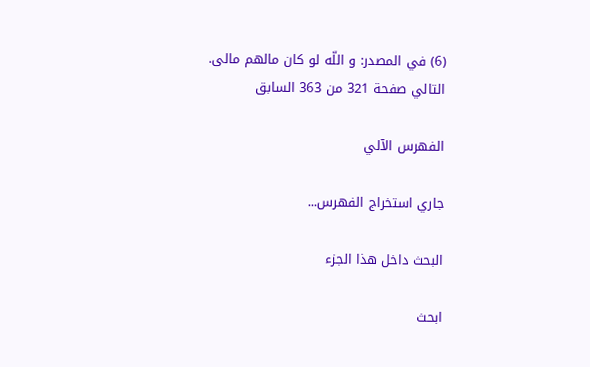(6) في المصدر: و اللّه لو كان مالهم مالى.
التالي صفحة 321 من 363 السابق

الفهرس الآلي

جاري استخراج الفهرس...

البحث داخل هذا الجزء

ابحث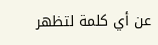عن أي كلمة لتظهر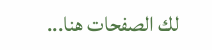لك الصفحات هنا...